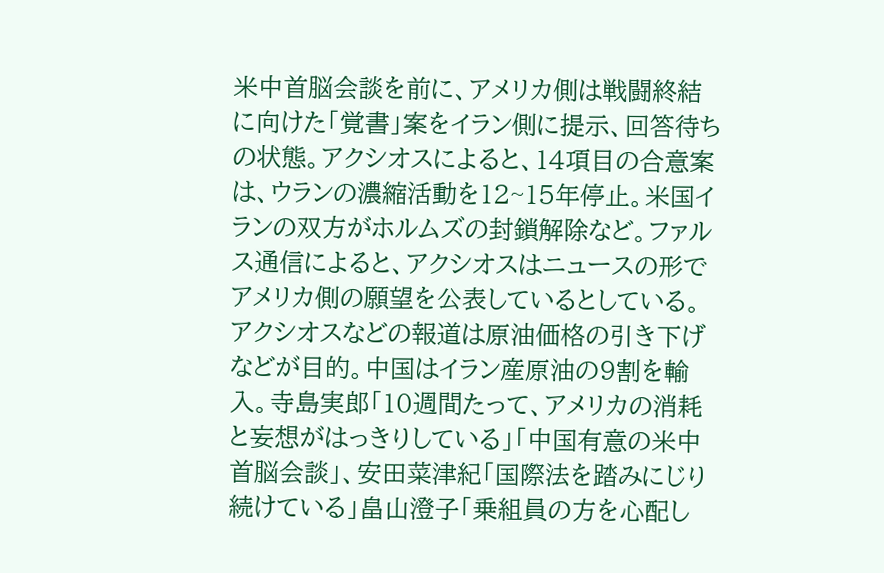米中首脳会談を前に、アメリカ側は戦闘終結に向けた「覚書」案をイラン側に提示、回答待ちの状態。アクシオスによると、14項目の合意案は、ウランの濃縮活動を12~15年停止。米国イランの双方がホルムズの封鎖解除など。ファルス通信によると、アクシオスはニュースの形でアメリカ側の願望を公表しているとしている。アクシオスなどの報道は原油価格の引き下げなどが目的。中国はイラン産原油の9割を輸入。寺島実郎「10週間たって、アメリカの消耗と妄想がはっきりしている」「中国有意の米中首脳会談」、安田菜津紀「国際法を踏みにじり続けている」畠山澄子「乗組員の方を心配し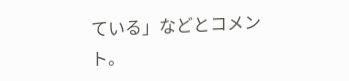ている」などとコメント。